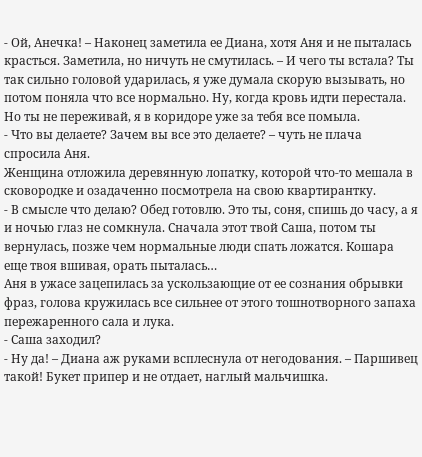- Ой, Анечка! – Наконец заметила ее Диана, хотя Аня и не пыталась красться. Заметила, но ничуть не смутилась. – И чего ты встала? Ты так сильно головой ударилась, я уже думала скорую вызывать, но потом поняла что все нормально. Ну, когда кровь идти перестала. Но ты не переживай, я в коридоре уже за тебя все помыла.
- Что вы делаете? Зачем вы все это делаете? – чуть не плача спросила Аня.
Женщина отложила деревянную лопатку, которой что-то мешала в сковородке и озадаченно посмотрела на свою квартирантку.
- В смысле что делаю? Обед готовлю. Это ты, соня, спишь до часу, а я и ночью глаз не сомкнула. Сначала этот твой Саша, потом ты вернулась, позже чем нормальные люди спать ложатся. Кошара еще твоя вшивая, орать пыталась…
Аня в ужасе зацепилась за ускользающие от ее сознания обрывки фраз, голова кружилась все сильнее от этого тошнотворного запаха пережаренного сала и лука.
- Саша заходил?
- Ну да! – Диана аж руками всплеснула от негодования. – Паршивец такой! Букет припер и не отдает, наглый мальчишка.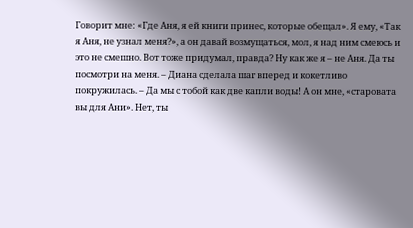Говорит мне: «Где Аня, я ей книги принес, которые обещал». Я ему, «Так я Аня, не узнал меня?», а он давай возмущаться, мол, я над ним смеюсь и это не смешно. Вот тоже придумал, правда? Ну как же я – не Аня. Да ты посмотри на меня. – Диана сделала шаг вперед и кокетливо покружилась. – Да мы с тобой как две капли воды! А он мне, «старовата вы для Ани». Нет, ты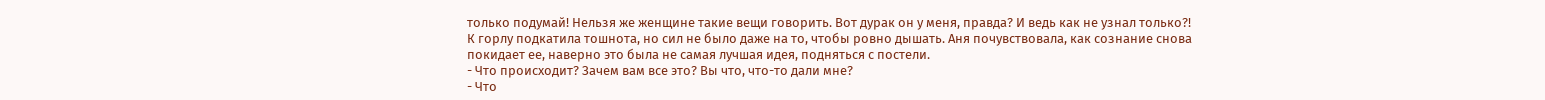только подумай! Нельзя же женщине такие вещи говорить. Вот дурак он у меня, правда? И ведь как не узнал только?!
К горлу подкатила тошнота, но сил не было даже на то, чтобы ровно дышать. Аня почувствовала, как сознание снова покидает ее, наверно это была не самая лучшая идея, подняться с постели.
- Что происходит? Зачем вам все это? Вы что, что-то дали мне?
- Что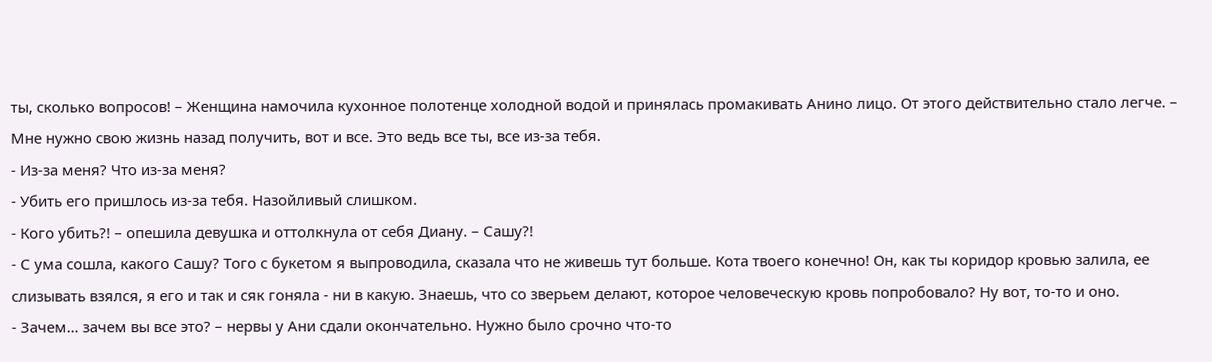ты, сколько вопросов! – Женщина намочила кухонное полотенце холодной водой и принялась промакивать Анино лицо. От этого действительно стало легче. – Мне нужно свою жизнь назад получить, вот и все. Это ведь все ты, все из-за тебя.
- Из-за меня? Что из-за меня?
- Убить его пришлось из-за тебя. Назойливый слишком.
- Кого убить?! – опешила девушка и оттолкнула от себя Диану. – Сашу?!
- С ума сошла, какого Сашу? Того с букетом я выпроводила, сказала что не живешь тут больше. Кота твоего конечно! Он, как ты коридор кровью залила, ее слизывать взялся, я его и так и сяк гоняла - ни в какую. Знаешь, что со зверьем делают, которое человеческую кровь попробовало? Ну вот, то-то и оно.
- Зачем… зачем вы все это? – нервы у Ани сдали окончательно. Нужно было срочно что-то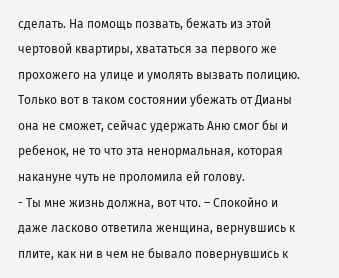сделать. На помощь позвать, бежать из этой чертовой квартиры, хвататься за первого же прохожего на улице и умолять вызвать полицию. Только вот в таком состоянии убежать от Дианы она не сможет, сейчас удержать Аню смог бы и ребенок, не то что эта ненормальная, которая накануне чуть не проломила ей голову.
- Ты мне жизнь должна, вот что. – Спокойно и даже ласково ответила женщина, вернувшись к плите, как ни в чем не бывало повернувшись к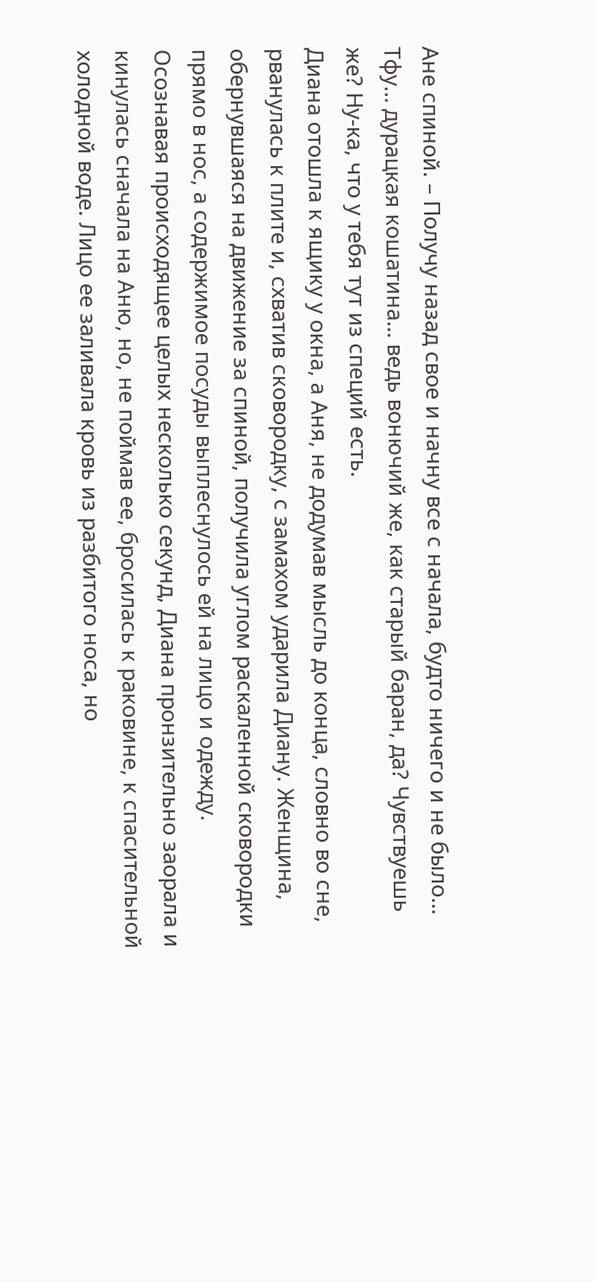Ане спиной. – Получу назад свое и начну все с начала, будто ничего и не было… Тфу… дурацкая кошатина… ведь вонючий же, как старый баран, да? Чувствуешь же? Ну-ка, что у тебя тут из специй есть.
Диана отошла к ящику у окна, а Аня, не додумав мысль до конца, словно во сне, рванулась к плите и, схватив сковородку, с замахом ударила Диану. Женщина, обернувшаяся на движение за спиной, получила углом раскаленной сковородки прямо в нос, а содержимое посуды выплеснулось ей на лицо и одежду.
Осознавая происходящее целых несколько секунд, Диана пронзительно заорала и кинулась сначала на Аню, но, не поймав ее, бросилась к раковине, к спасительной холодной воде. Лицо ее заливала кровь из разбитого носа, но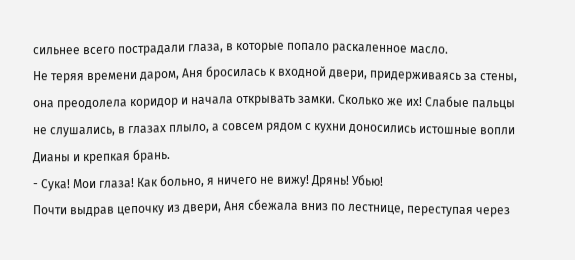сильнее всего пострадали глаза, в которые попало раскаленное масло.
Не теряя времени даром, Аня бросилась к входной двери, придерживаясь за стены, она преодолела коридор и начала открывать замки. Сколько же их! Слабые пальцы не слушались, в глазах плыло, а совсем рядом с кухни доносились истошные вопли Дианы и крепкая брань.
- Сука! Мои глаза! Как больно, я ничего не вижу! Дрянь! Убью!
Почти выдрав цепочку из двери, Аня сбежала вниз по лестнице, переступая через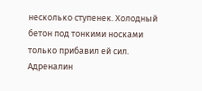несколько ступенек. Холодный бетон под тонкими носками только прибавил ей сил. Адреналин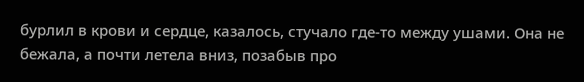бурлил в крови и сердце, казалось, стучало где-то между ушами. Она не бежала, а почти летела вниз, позабыв про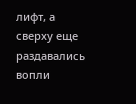лифт, а сверху еще раздавались вопли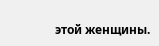этой женщины.